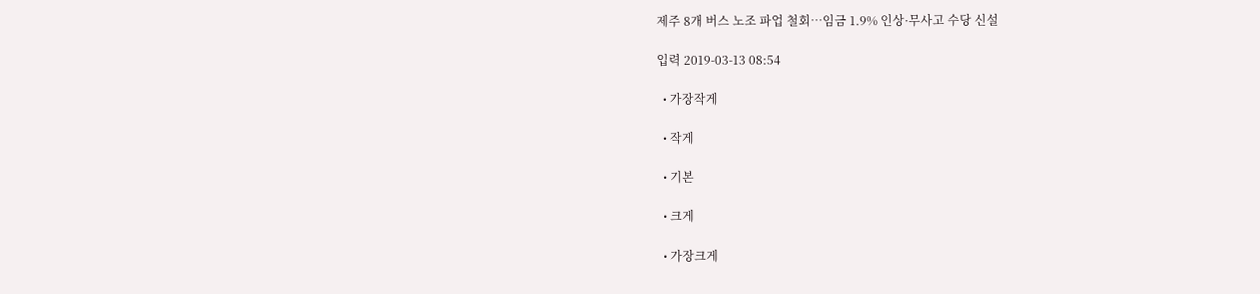제주 8개 버스 노조 파업 철회…임금 1.9% 인상·무사고 수당 신설

입력 2019-03-13 08:54

  • 가장작게

  • 작게

  • 기본

  • 크게

  • 가장크게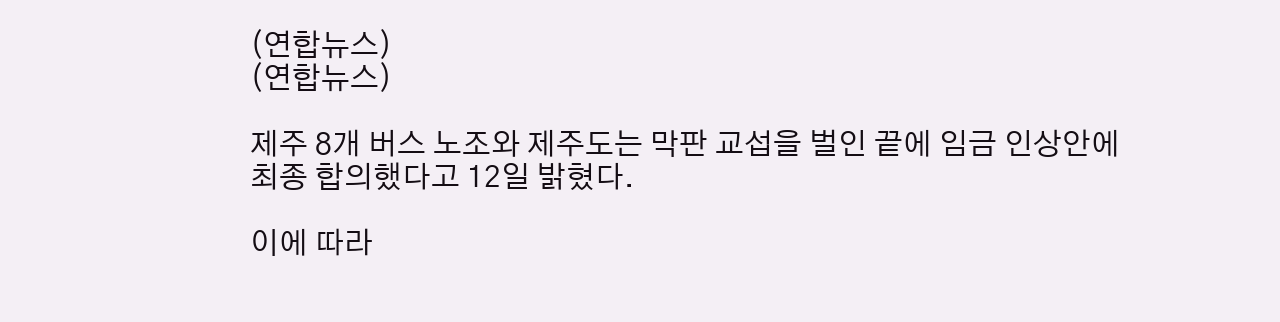(연합뉴스)
(연합뉴스)

제주 8개 버스 노조와 제주도는 막판 교섭을 벌인 끝에 임금 인상안에 최종 합의했다고 12일 밝혔다.

이에 따라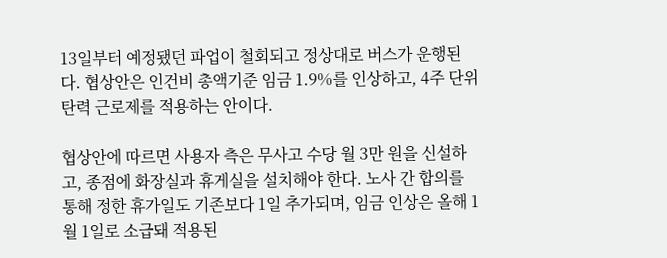13일부터 예정됐던 파업이 철회되고 정상대로 버스가 운행된다. 협상안은 인건비 총액기준 임금 1.9%를 인상하고, 4주 단위 탄력 근로제를 적용하는 안이다.

협상안에 따르면 사용자 측은 무사고 수당 월 3만 원을 신설하고, 종점에 화장실과 휴게실을 설치해야 한다. 노사 간 합의를 통해 정한 휴가일도 기존보다 1일 추가되며, 임금 인상은 올해 1월 1일로 소급돼 적용된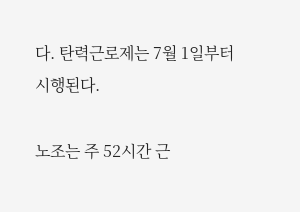다. 탄력근로제는 7월 1일부터 시행된다.

노조는 주 52시간 근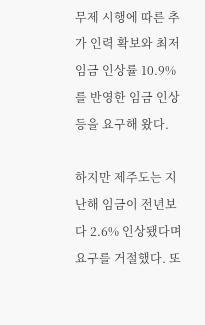무제 시행에 따른 추가 인력 확보와 최저임금 인상률 10.9%를 반영한 임금 인상 등을 요구해 왔다.

하지만 제주도는 지난해 임금이 전년보다 2.6% 인상됐다며 요구를 거절했다. 또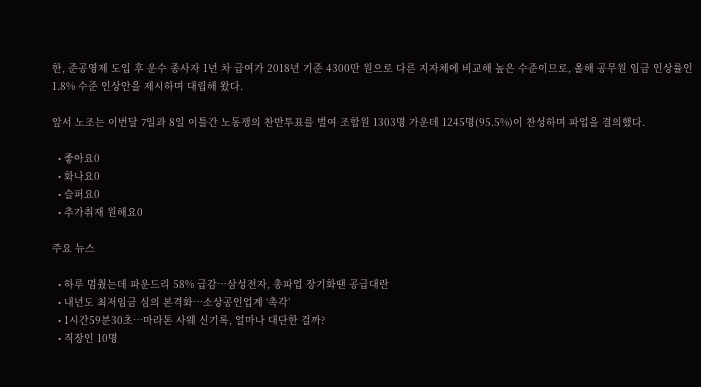한, 준공영제 도입 후 운수 종사자 1년 차 급여가 2018년 기준 4300만 원으로 다른 지자체에 비교해 높은 수준이므로, 올해 공무원 임금 인상률인 1.8% 수준 인상안을 제시하며 대립해 왔다.

앞서 노조는 이번달 7일과 8일 이틀간 노동쟁의 찬반투표를 벌여 조합원 1303명 가운데 1245명(95.5%)이 찬성하며 파업을 결의했다.

  • 좋아요0
  • 화나요0
  • 슬퍼요0
  • 추가취재 원해요0

주요 뉴스

  • 하루 멈췄는데 파운드리 58% 급감…삼성전자, 총파업 장기화땐 공급대란
  • 내년도 최저임금 심의 본격화⋯소상공인업계 ‘촉각’
  • 1시간59분30초…마라톤 사웨 신기록, 얼마나 대단한 걸까?
  • 직장인 10명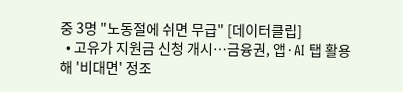중 3명 "노동절에 쉬면 무급" [데이터클립]
  • 고유가 지원금 신청 개시⋯금융권, 앱·AI 탭 활용해 '비대면' 정조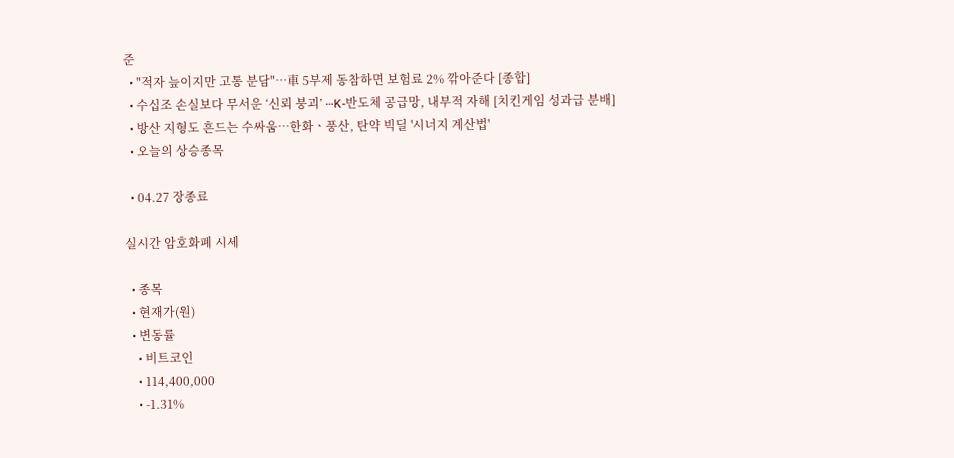준
  • "적자 늪이지만 고통 분담"⋯車 5부제 동참하면 보험료 2% 깎아준다 [종합]
  • 수십조 손실보다 무서운 ‘신뢰 붕괴’ ⋯K-반도체 공급망, 내부적 자해 [치킨게임 성과급 분배]
  • 방산 지형도 흔드는 수싸움⋯한화ㆍ풍산, 탄약 빅딜 '시너지 계산법'
  • 오늘의 상승종목

  • 04.27 장종료

실시간 암호화폐 시세

  • 종목
  • 현재가(원)
  • 변동률
    • 비트코인
    • 114,400,000
    • -1.31%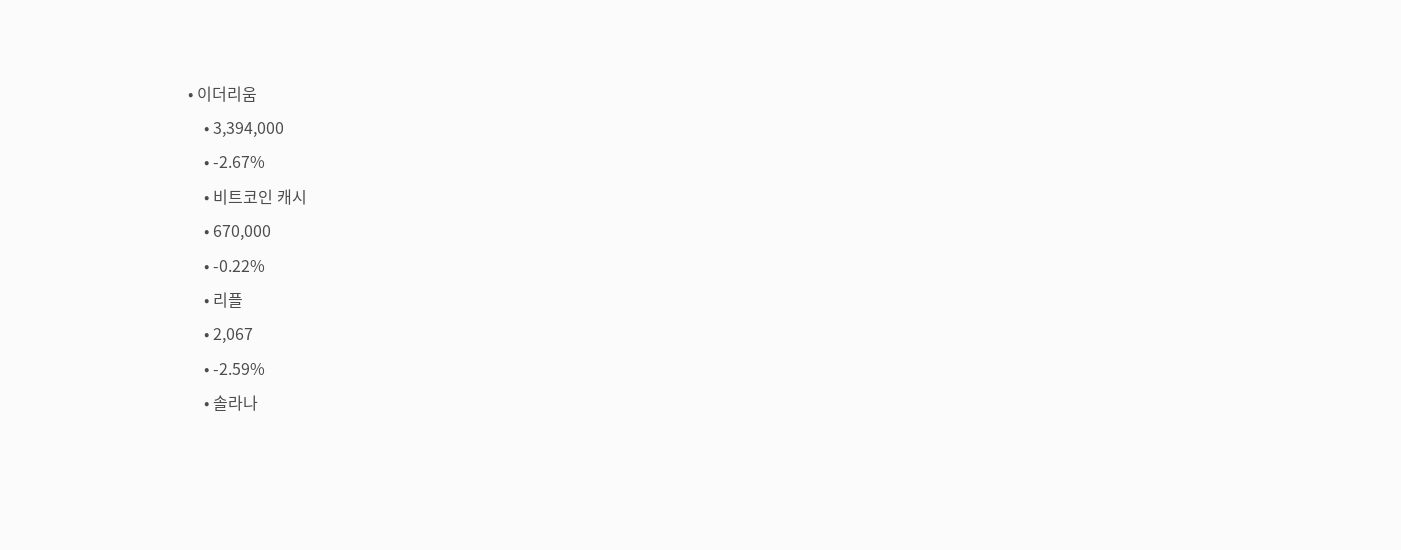• 이더리움
    • 3,394,000
    • -2.67%
    • 비트코인 캐시
    • 670,000
    • -0.22%
    • 리플
    • 2,067
    • -2.59%
    • 솔라나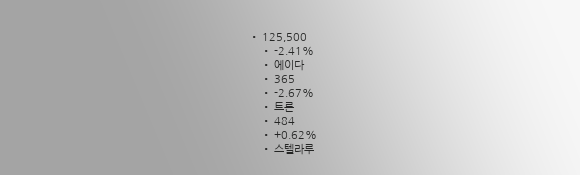• 125,500
    • -2.41%
    • 에이다
    • 365
    • -2.67%
    • 트론
    • 484
    • +0.62%
    • 스텔라루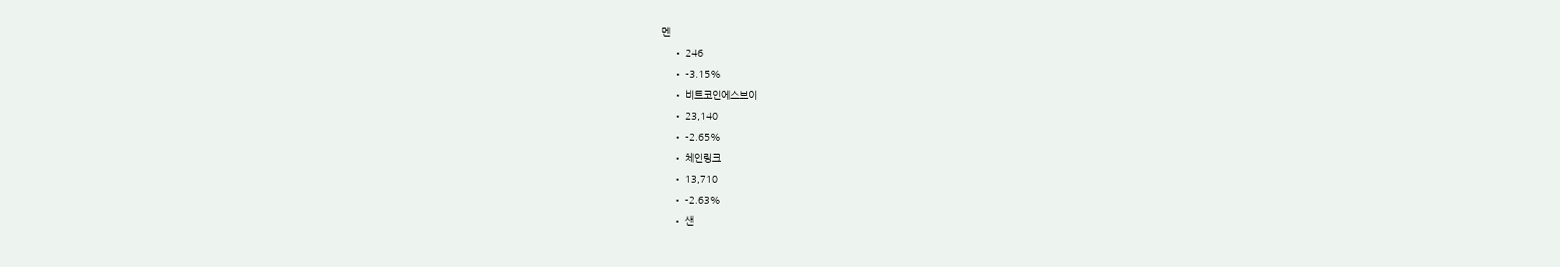멘
    • 246
    • -3.15%
    • 비트코인에스브이
    • 23,140
    • -2.65%
    • 체인링크
    • 13,710
    • -2.63%
    • 샌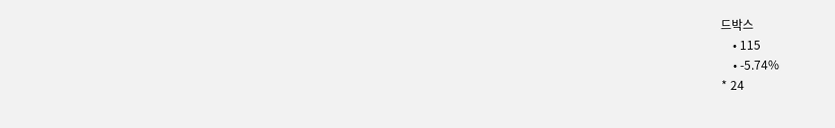드박스
    • 115
    • -5.74%
* 24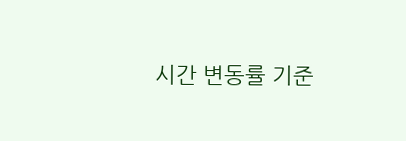시간 변동률 기준